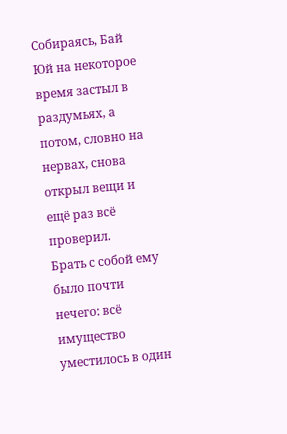Собираясь, Бай Юй на некоторое время застыл в раздумьях, а потом, словно на нервах, снова открыл вещи и ещё раз всё проверил.
Брать с собой ему было почти нечего: всё имущество уместилось в один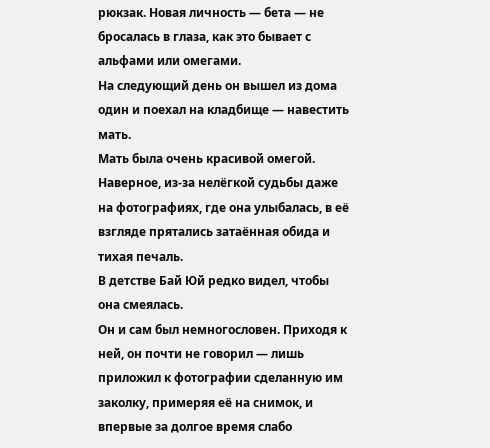рюкзак. Новая личность — бета — не бросалась в глаза, как это бывает с альфами или омегами.
На следующий день он вышел из дома один и поехал на кладбище — навестить мать.
Мать была очень красивой омегой. Наверное, из-за нелёгкой судьбы даже на фотографиях, где она улыбалась, в её взгляде прятались затаённая обида и тихая печаль.
В детстве Бай Юй редко видел, чтобы она смеялась.
Он и сам был немногословен. Приходя к ней, он почти не говорил — лишь приложил к фотографии сделанную им заколку, примеряя её на снимок, и впервые за долгое время слабо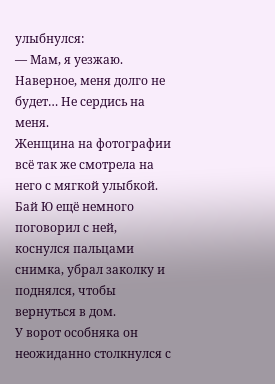улыбнулся:
— Мам, я уезжаю. Наверное, меня долго не будет… Не сердись на меня.
Женщина на фотографии всё так же смотрела на него с мягкой улыбкой. Бай Ю ещё немного поговорил с ней, коснулся пальцами снимка, убрал заколку и поднялся, чтобы вернуться в дом.
У ворот особняка он неожиданно столкнулся с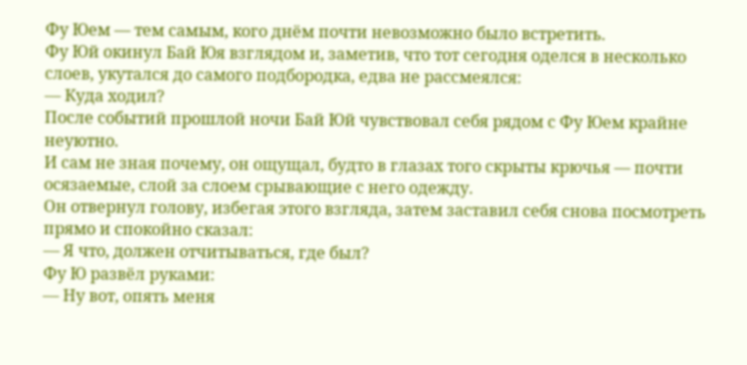Фу Юем — тем самым, кого днём почти невозможно было встретить.
Фу Юй окинул Бай Юя взглядом и, заметив, что тот сегодня оделся в несколько слоев, укутался до самого подбородка, едва не рассмеялся:
— Куда ходил?
После событий прошлой ночи Бай Юй чувствовал себя рядом с Фу Юем крайне неуютно.
И сам не зная почему, он ощущал, будто в глазах того скрыты крючья — почти осязаемые, слой за слоем срывающие с него одежду.
Он отвернул голову, избегая этого взгляда, затем заставил себя снова посмотреть прямо и спокойно сказал:
— Я что, должен отчитываться, где был?
Фу Ю развёл руками:
— Ну вот, опять меня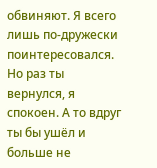обвиняют. Я всего лишь по-дружески поинтересовался. Но раз ты вернулся, я спокоен. А то вдруг ты бы ушёл и больше не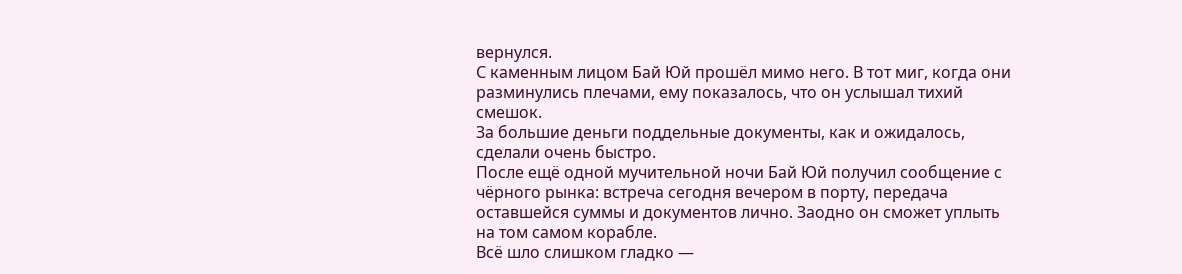вернулся.
С каменным лицом Бай Юй прошёл мимо него. В тот миг, когда они разминулись плечами, ему показалось, что он услышал тихий смешок.
За большие деньги поддельные документы, как и ожидалось, сделали очень быстро.
После ещё одной мучительной ночи Бай Юй получил сообщение с чёрного рынка: встреча сегодня вечером в порту, передача оставшейся суммы и документов лично. Заодно он сможет уплыть на том самом корабле.
Всё шло слишком гладко —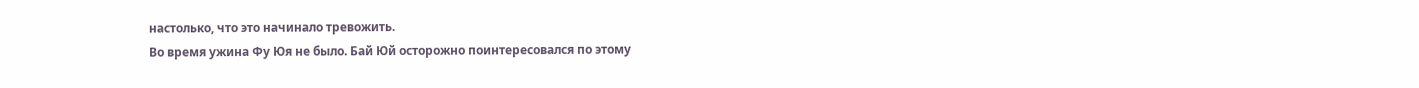настолько, что это начинало тревожить.
Во время ужина Фу Юя не было. Бай Юй осторожно поинтересовался по этому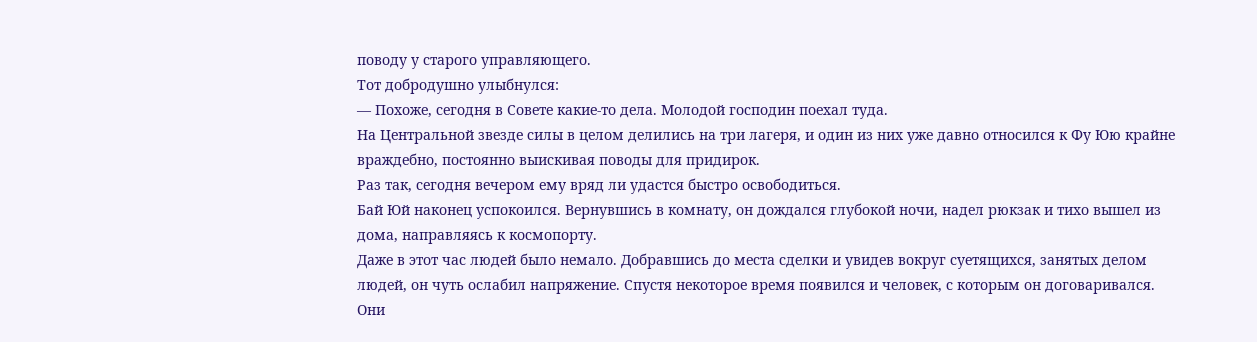поводу у старого управляющего.
Тот добродушно улыбнулся:
— Похоже, сегодня в Совете какие-то дела. Молодой господин поехал туда.
На Центральной звезде силы в целом делились на три лагеря, и один из них уже давно относился к Фу Юю крайне враждебно, постоянно выискивая поводы для придирок.
Раз так, сегодня вечером ему вряд ли удастся быстро освободиться.
Бай Юй наконец успокоился. Вернувшись в комнату, он дождался глубокой ночи, надел рюкзак и тихо вышел из дома, направляясь к космопорту.
Даже в этот час людей было немало. Добравшись до места сделки и увидев вокруг суетящихся, занятых делом людей, он чуть ослабил напряжение. Спустя некоторое время появился и человек, с которым он договаривался.
Они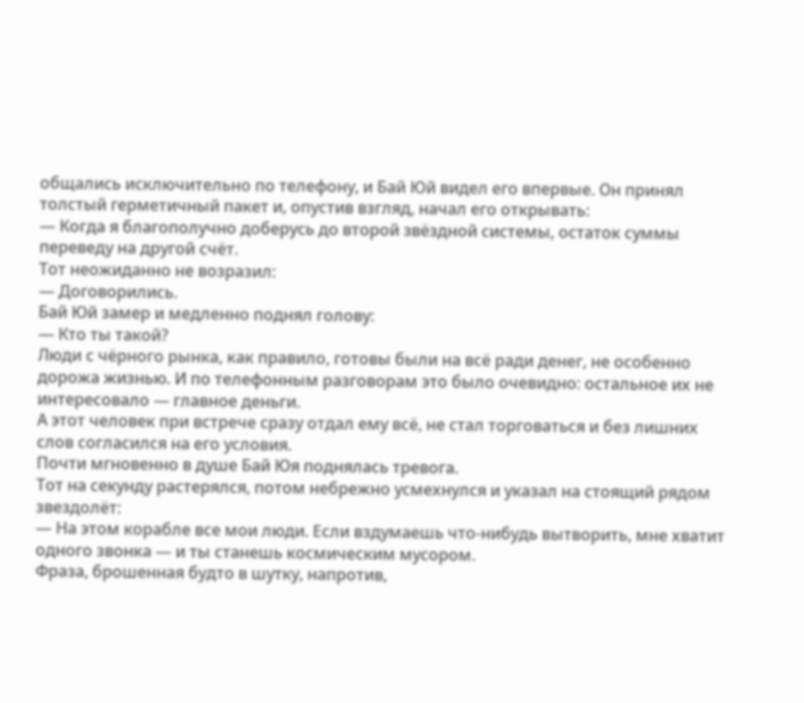общались исключительно по телефону, и Бай Юй видел его впервые. Он принял толстый герметичный пакет и, опустив взгляд, начал его открывать:
— Когда я благополучно доберусь до второй звёздной системы, остаток суммы переведу на другой счёт.
Тот неожиданно не возразил:
— Договорились.
Бай Юй замер и медленно поднял голову:
— Кто ты такой?
Люди с чёрного рынка, как правило, готовы были на всё ради денег, не особенно дорожа жизнью. И по телефонным разговорам это было очевидно: остальное их не интересовало — главное деньги.
А этот человек при встрече сразу отдал ему всё, не стал торговаться и без лишних слов согласился на его условия.
Почти мгновенно в душе Бай Юя поднялась тревога.
Тот на секунду растерялся, потом небрежно усмехнулся и указал на стоящий рядом звездолёт:
— На этом корабле все мои люди. Если вздумаешь что-нибудь вытворить, мне хватит одного звонка — и ты станешь космическим мусором.
Фраза, брошенная будто в шутку, напротив,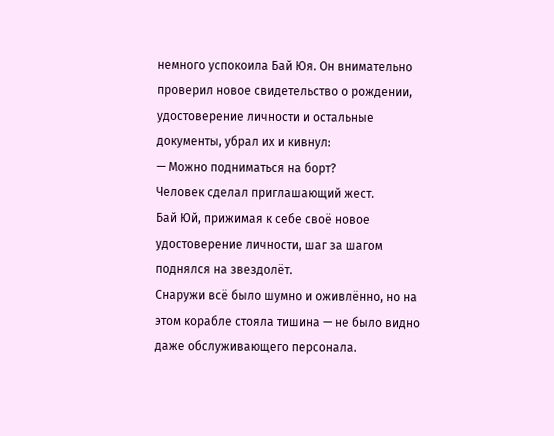немного успокоила Бай Юя. Он внимательно проверил новое свидетельство о рождении, удостоверение личности и остальные документы, убрал их и кивнул:
— Можно подниматься на борт?
Человек сделал приглашающий жест.
Бай Юй, прижимая к себе своё новое удостоверение личности, шаг за шагом поднялся на звездолёт.
Снаружи всё было шумно и оживлённо, но на этом корабле стояла тишина — не было видно даже обслуживающего персонала.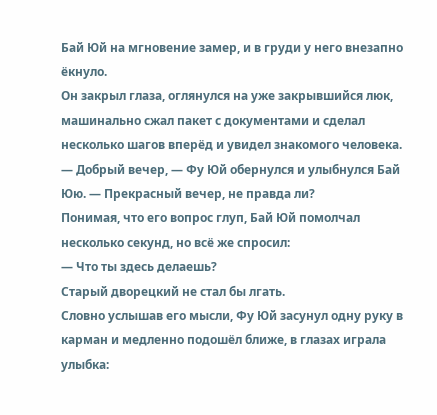Бай Юй на мгновение замер, и в груди у него внезапно ёкнуло.
Он закрыл глаза, оглянулся на уже закрывшийся люк, машинально сжал пакет с документами и сделал несколько шагов вперёд и увидел знакомого человека.
— Добрый вечер, — Фу Юй обернулся и улыбнулся Бай Юю. — Прекрасный вечер, не правда ли?
Понимая, что его вопрос глуп, Бай Юй помолчал несколько секунд, но всё же спросил:
— Что ты здесь делаешь?
Старый дворецкий не стал бы лгать.
Словно услышав его мысли, Фу Юй засунул одну руку в карман и медленно подошёл ближе, в глазах играла улыбка: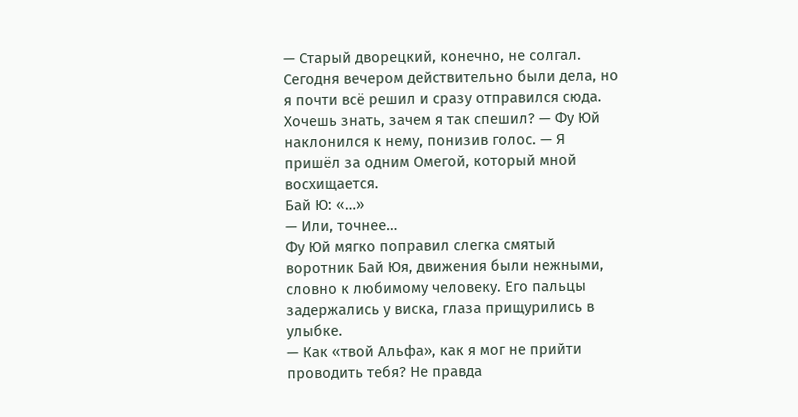— Старый дворецкий, конечно, не солгал. Сегодня вечером действительно были дела, но я почти всё решил и сразу отправился сюда. Хочешь знать, зачем я так спешил? — Фу Юй наклонился к нему, понизив голос. — Я пришёл за одним Омегой, который мной восхищается.
Бай Ю: «…»
— Или, точнее…
Фу Юй мягко поправил слегка смятый воротник Бай Юя, движения были нежными, словно к любимому человеку. Его пальцы задержались у виска, глаза прищурились в улыбке.
— Как «твой Альфа», как я мог не прийти проводить тебя? Не правда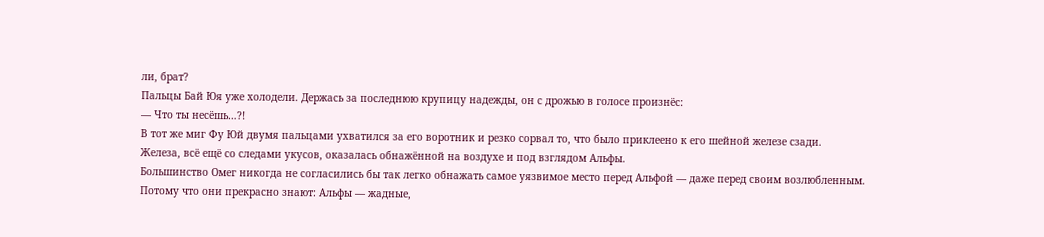ли, брат?
Пальцы Бай Юя уже холодели. Держась за последнюю крупицу надежды, он с дрожью в голосе произнёс:
— Что ты несёшь…?!
В тот же миг Фу Юй двумя пальцами ухватился за его воротник и резко сорвал то, что было приклеено к его шейной железе сзади.
Железа, всё ещё со следами укусов, оказалась обнажённой на воздухе и под взглядом Альфы.
Большинство Омег никогда не согласились бы так легко обнажать самое уязвимое место перед Альфой — даже перед своим возлюбленным.
Потому что они прекрасно знают: Альфы — жадные,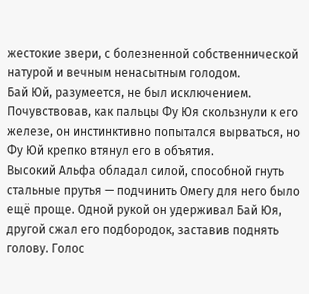жестокие звери, с болезненной собственнической натурой и вечным ненасытным голодом.
Бай Юй, разумеется, не был исключением.
Почувствовав, как пальцы Фу Юя скользнули к его железе, он инстинктивно попытался вырваться, но Фу Юй крепко втянул его в объятия.
Высокий Альфа обладал силой, способной гнуть стальные прутья — подчинить Омегу для него было ещё проще. Одной рукой он удерживал Бай Юя, другой сжал его подбородок, заставив поднять голову. Голос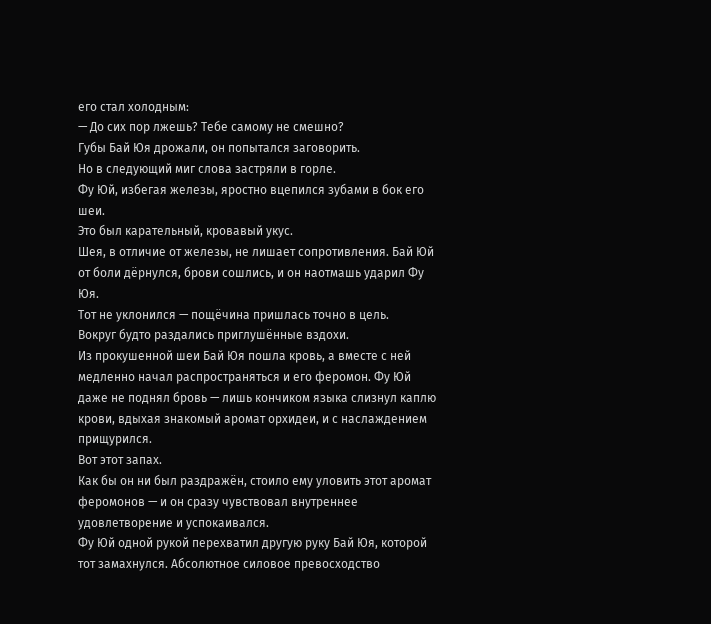его стал холодным:
— До сих пор лжешь? Тебе самому не смешно?
Губы Бай Юя дрожали, он попытался заговорить.
Но в следующий миг слова застряли в горле.
Фу Юй, избегая железы, яростно вцепился зубами в бок его шеи.
Это был карательный, кровавый укус.
Шея, в отличие от железы, не лишает сопротивления. Бай Юй от боли дёрнулся, брови сошлись, и он наотмашь ударил Фу Юя.
Тот не уклонился — пощёчина пришлась точно в цель.
Вокруг будто раздались приглушённые вздохи.
Из прокушенной шеи Бай Юя пошла кровь, а вместе с ней медленно начал распространяться и его феромон. Фу Юй даже не поднял бровь — лишь кончиком языка слизнул каплю крови, вдыхая знакомый аромат орхидеи, и с наслаждением прищурился.
Вот этот запах.
Как бы он ни был раздражён, стоило ему уловить этот аромат феромонов — и он сразу чувствовал внутреннее удовлетворение и успокаивался.
Фу Юй одной рукой перехватил другую руку Бай Юя, которой тот замахнулся. Абсолютное силовое превосходство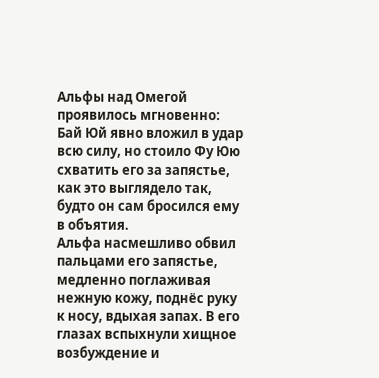Альфы над Омегой проявилось мгновенно: Бай Юй явно вложил в удар всю силу, но стоило Фу Юю схватить его за запястье, как это выглядело так, будто он сам бросился ему в объятия.
Альфа насмешливо обвил пальцами его запястье, медленно поглаживая нежную кожу, поднёс руку к носу, вдыхая запах. В его глазах вспыхнули хищное возбуждение и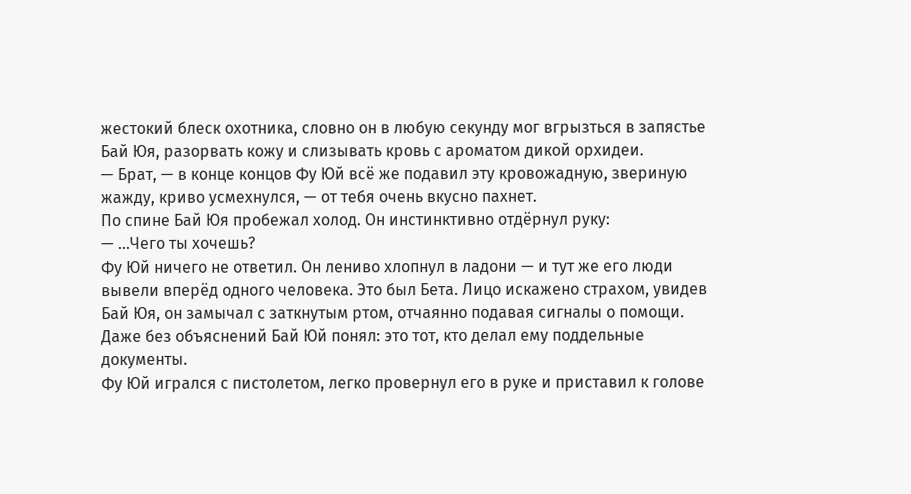жестокий блеск охотника, словно он в любую секунду мог вгрызться в запястье Бай Юя, разорвать кожу и слизывать кровь с ароматом дикой орхидеи.
— Брат, — в конце концов Фу Юй всё же подавил эту кровожадную, звериную жажду, криво усмехнулся, — от тебя очень вкусно пахнет.
По спине Бай Юя пробежал холод. Он инстинктивно отдёрнул руку:
— …Чего ты хочешь?
Фу Юй ничего не ответил. Он лениво хлопнул в ладони — и тут же его люди вывели вперёд одного человека. Это был Бета. Лицо искажено страхом, увидев Бай Юя, он замычал с заткнутым ртом, отчаянно подавая сигналы о помощи.
Даже без объяснений Бай Юй понял: это тот, кто делал ему поддельные документы.
Фу Юй игрался с пистолетом, легко провернул его в руке и приставил к голове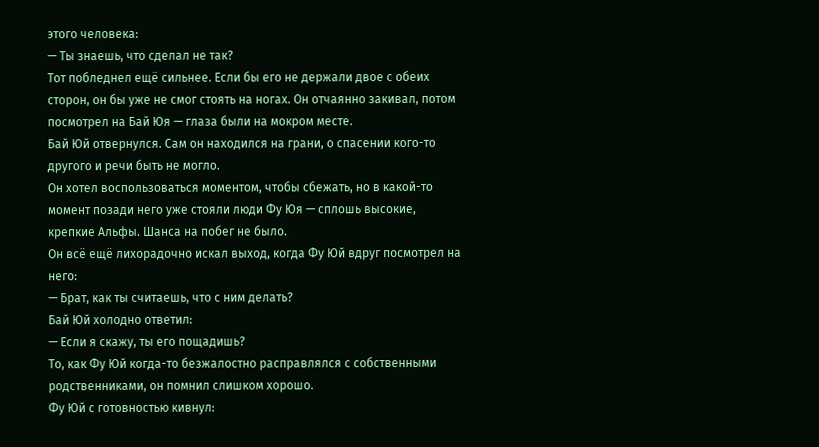этого человека:
— Ты знаешь, что сделал не так?
Тот побледнел ещё сильнее. Если бы его не держали двое с обеих сторон, он бы уже не смог стоять на ногах. Он отчаянно закивал, потом посмотрел на Бай Юя — глаза были на мокром месте.
Бай Юй отвернулся. Сам он находился на грани, о спасении кого-то другого и речи быть не могло.
Он хотел воспользоваться моментом, чтобы сбежать, но в какой-то момент позади него уже стояли люди Фу Юя — сплошь высокие, крепкие Альфы. Шанса на побег не было.
Он всё ещё лихорадочно искал выход, когда Фу Юй вдруг посмотрел на него:
— Брат, как ты считаешь, что с ним делать?
Бай Юй холодно ответил:
— Если я скажу, ты его пощадишь?
То, как Фу Юй когда-то безжалостно расправлялся с собственными родственниками, он помнил слишком хорошо.
Фу Юй с готовностью кивнул: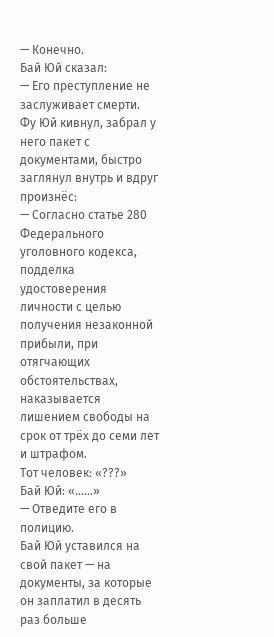— Конечно.
Бай Юй сказал:
— Его преступление не заслуживает смерти.
Фу Юй кивнул, забрал у него пакет с документами, быстро заглянул внутрь и вдруг произнёс:
— Согласно статье 280 Федерального уголовного кодекса, подделка удостоверения личности с целью получения незаконной прибыли, при отягчающих обстоятельствах, наказывается лишением свободы на срок от трёх до семи лет и штрафом.
Тот человек: «???»
Бай Юй: «……»
— Отведите его в полицию.
Бай Юй уставился на свой пакет — на документы, за которые он заплатил в десять раз больше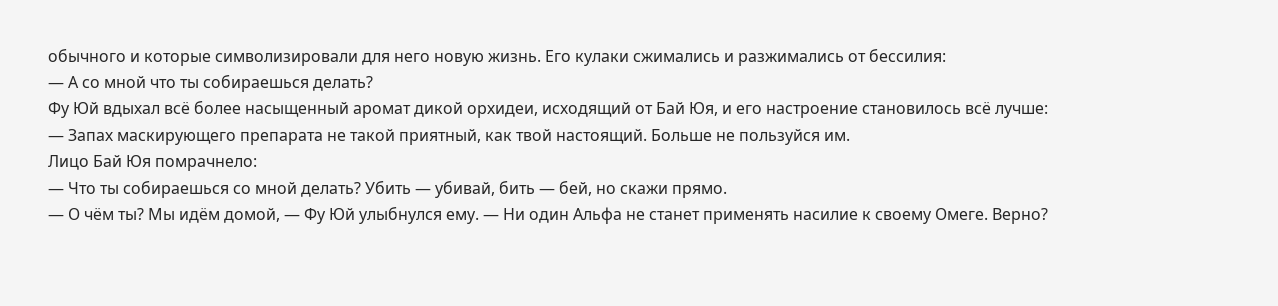обычного и которые символизировали для него новую жизнь. Его кулаки сжимались и разжимались от бессилия:
— А со мной что ты собираешься делать?
Фу Юй вдыхал всё более насыщенный аромат дикой орхидеи, исходящий от Бай Юя, и его настроение становилось всё лучше:
— Запах маскирующего препарата не такой приятный, как твой настоящий. Больше не пользуйся им.
Лицо Бай Юя помрачнело:
— Что ты собираешься со мной делать? Убить — убивай, бить — бей, но скажи прямо.
— О чём ты? Мы идём домой, — Фу Юй улыбнулся ему. — Ни один Альфа не станет применять насилие к своему Омеге. Верно?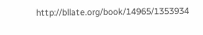http://bllate.org/book/14965/1353934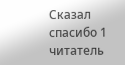Сказал спасибо 1 читатель